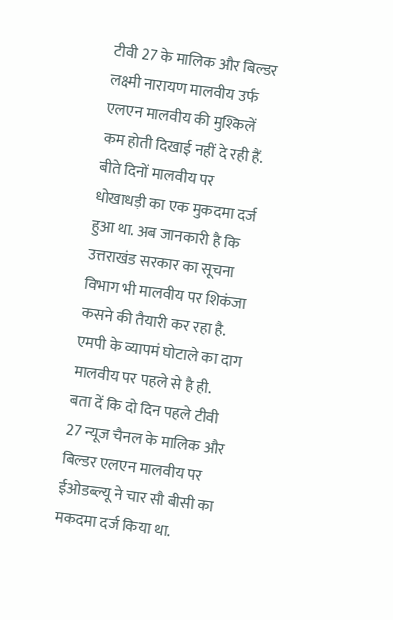टीवी 27 के मालिक और बिल्डर लक्ष्मी नारायण मालवीय उर्फ एलएन मालवीय की मुश्किलें कम होती दिखाई नहीं दे रही हैं. बीते दिनों मालवीय पर धोखाधड़ी का एक मुकदमा दर्ज हुआ था. अब जानकारी है कि उत्तराखंड सरकार का सूचना विभाग भी मालवीय पर शिकंजा कसने की तैयारी कर रहा है. एमपी के व्यापमं घोटाले का दाग मालवीय पर पहले से है ही.
बता दें कि दो दिन पहले टीवी 27 न्यूज चैनल के मालिक और बिल्डर एलएन मालवीय पर ईओडब्ल्यू ने चार सौ बीसी का मकदमा दर्ज किया था.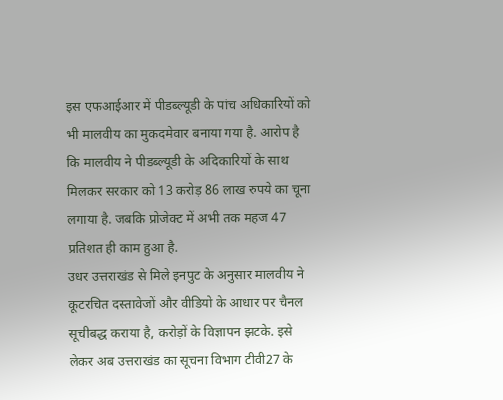इस एफआईआर में पीडब्ल्यूडी के पांच अधिकारियों को भी मालवीय का मुकदमेवार बनाया गया है. आरोप है कि मालवीय ने पीडब्ल्यूडी के अदिकारियों के साथ मिलकर सरकार को 13 करोड़ 86 लाख रुपये का चूना लगाया है. जबकि प्रोजेक्ट में अभी तक महज 47 प्रतिशत ही काम हुआ है.
उधर उत्तराखंड से मिले इनपुट के अनुसार मालवीय ने कूटरचित दस्तावेजों और वीडियो के आधार पर चैनल सूचीबद्ध कराया है, करोड़ों के विज्ञापन झटके. इसे लेकर अब उत्तराखंड का सूचना विभाग टीवी27 के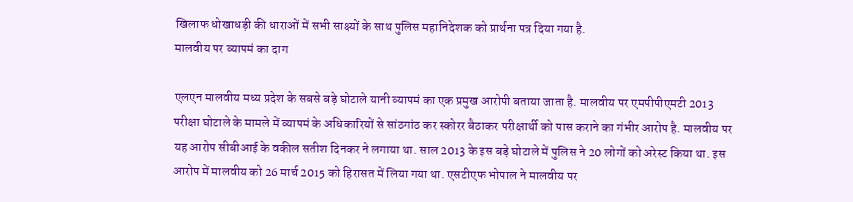खिलाफ धोखाधड़ी की धाराओं में सभी साक्ष्यों के साथ पुलिस महानिदेशक को प्रार्थना पत्र दिया गया है.
मालवीय पर व्यापमं का दाग

एलएन मालवीय मध्य प्रदेश के सबसे बड़े घोटाले यानी व्यापमं का एक प्रमुख आरोपी बताया जाता है. मालवीय पर एमपीपीएमटी 2013 परीक्षा घोटाले के मामले में व्यापमं के अधिकारियों से सांठगांठ कर स्कोरर बैठाकर परीक्षार्थी को पास कराने का गंभीर आरोप है. मालवीय पर यह आरोप सीबीआई के वकील सतीश दिनकर ने लगाया था. साल 2013 के इस बड़े घोटाले में पुलिस ने 20 लोगों को अरेस्ट किया था. इस आरोप में मालवीय को 26 मार्च 2015 को हिरासत में लिया गया था. एसटीएफ भोपाल ने मालवीय पर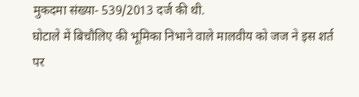मुकदमा संख्या- 539/2013 दर्ज की थी.
घोटाले में बिचौलिए की भूमिका निभाने वाले मालवीय को जज ने इस शर्त पर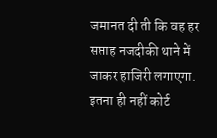जमानत दी ती कि वह हर सप्ताह नजदीकी थाने में जाकर हाजिरी लगाएगा. इतना ही नहीं कोर्ट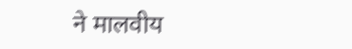ने मालवीय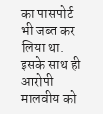का पासपोर्ट भी जब्त कर लिया था. इसके साथ ही आरोपी मालवीय को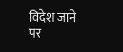विदेश जाने पर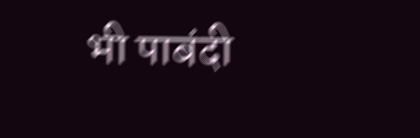भी पाबंदी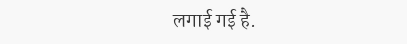लगाई गई है.